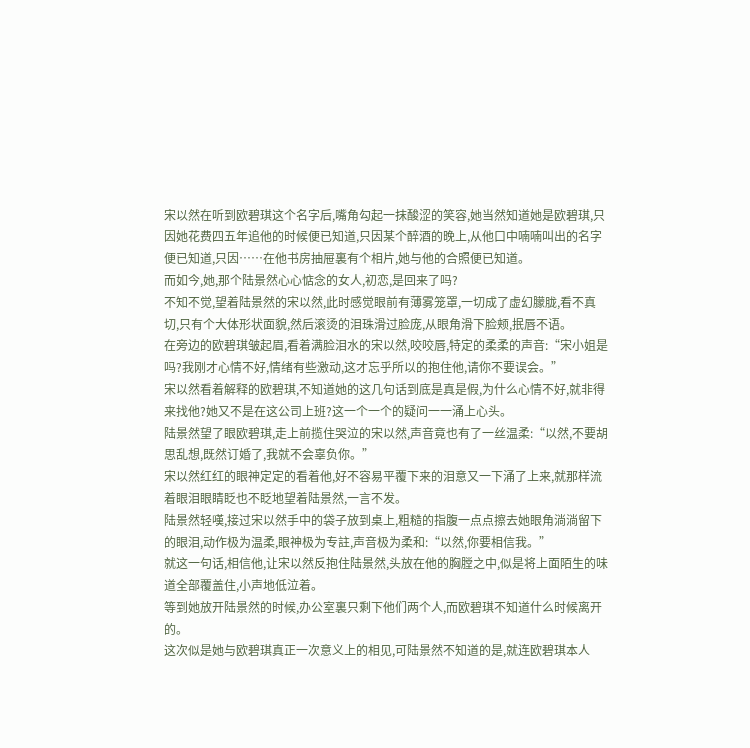宋以然在听到欧碧琪这个名字后,嘴角勾起一抹酸涩的笑容,她当然知道她是欧碧琪,只因她花费四五年追他的时候便已知道,只因某个醉酒的晚上,从他口中喃喃叫出的名字便已知道,只因……在他书房抽屉裏有个相片,她与他的合照便已知道。
而如今,她,那个陆景然心心惦念的女人,初恋,是回来了吗?
不知不觉,望着陆景然的宋以然,此时感觉眼前有薄雾笼罩,一切成了虚幻朦胧,看不真切,只有个大体形状面貌,然后滚烫的泪珠滑过脸庞,从眼角滑下脸颊,抿唇不语。
在旁边的欧碧琪皱起眉,看着满脸泪水的宋以然,咬咬唇,特定的柔柔的声音:“宋小姐是吗?我刚才心情不好,情绪有些激动,这才忘乎所以的抱住他,请你不要误会。”
宋以然看着解释的欧碧琪,不知道她的这几句话到底是真是假,为什么心情不好,就非得来找他?她又不是在这公司上班?这一个一个的疑问一一涌上心头。
陆景然望了眼欧碧琪,走上前揽住哭泣的宋以然,声音竟也有了一丝温柔:“以然,不要胡思乱想,既然订婚了,我就不会辜负你。”
宋以然红红的眼神定定的看着他,好不容易平覆下来的泪意又一下涌了上来,就那样流着眼泪眼睛眨也不眨地望着陆景然,一言不发。
陆景然轻嘆,接过宋以然手中的袋子放到桌上,粗糙的指腹一点点擦去她眼角淌淌留下的眼泪,动作极为温柔,眼神极为专註,声音极为柔和:“以然,你要相信我。”
就这一句话,相信他,让宋以然反抱住陆景然,头放在他的胸膛之中,似是将上面陌生的味道全部覆盖住,小声地低泣着。
等到她放开陆景然的时候,办公室裏只剩下他们两个人,而欧碧琪不知道什么时候离开的。
这次似是她与欧碧琪真正一次意义上的相见,可陆景然不知道的是,就连欧碧琪本人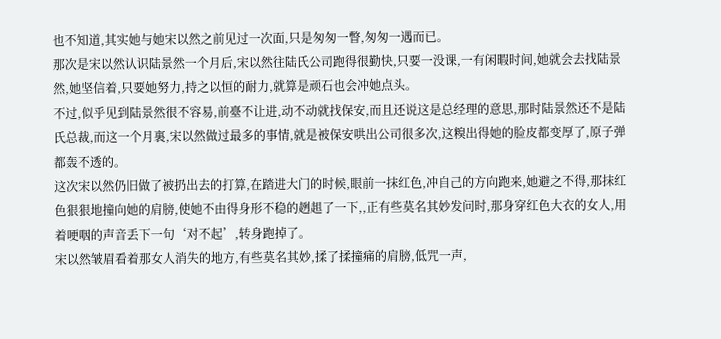也不知道,其实她与她宋以然之前见过一次面,只是匆匆一瞥,匆匆一遇而已。
那次是宋以然认识陆景然一个月后,宋以然往陆氏公司跑得很勤快,只要一没课,一有闲暇时间,她就会去找陆景然,她坚信着,只要她努力,持之以恒的耐力,就算是顽石也会冲她点头。
不过,似乎见到陆景然很不容易,前臺不让进,动不动就找保安,而且还说这是总经理的意思,那时陆景然还不是陆氏总裁,而这一个月裏,宋以然做过最多的事情,就是被保安哄出公司很多次,这糗出得她的脸皮都变厚了,原子弹都轰不透的。
这次宋以然仍旧做了被扔出去的打算,在踏进大门的时候,眼前一抹红色,冲自己的方向跑来,她避之不得,那抹红色狠狠地撞向她的肩膀,使她不由得身形不稳的趔趄了一下,,正有些莫名其妙发问时,那身穿红色大衣的女人,用着哽咽的声音丢下一句‘对不起’,转身跑掉了。
宋以然皱眉看着那女人消失的地方,有些莫名其妙,揉了揉撞痛的肩膀,低咒一声,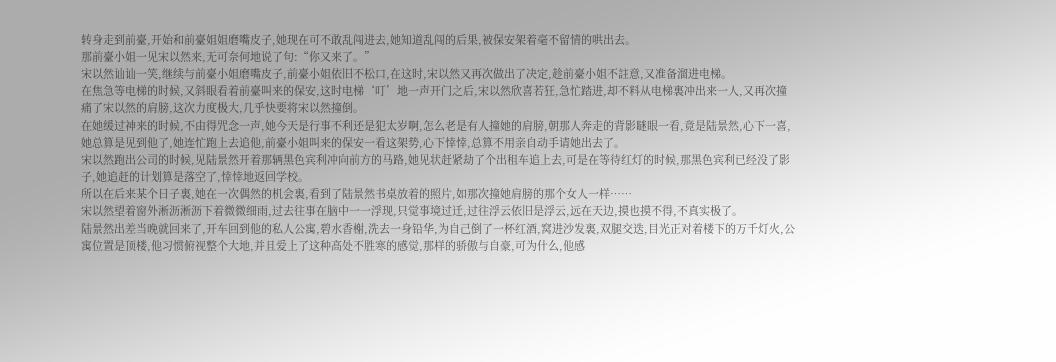转身走到前臺,开始和前臺姐姐磨嘴皮子,她现在可不敢乱闯进去,她知道乱闯的后果,被保安架着毫不留情的哄出去。
那前臺小姐一见宋以然来,无可奈何地说了句:“你又来了。”
宋以然讪讪一笑,继续与前臺小姐磨嘴皮子,前臺小姐依旧不松口,在这时,宋以然又再次做出了决定,趁前臺小姐不註意,又准备溜进电梯。
在焦急等电梯的时候,又斜眼看着前臺叫来的保安,这时电梯‘叮’地一声开门之后,宋以然欣喜若狂,急忙踏进,却不料从电梯裏冲出来一人,又再次撞痛了宋以然的肩膀,这次力度极大,几乎快要将宋以然撞倒。
在她缓过神来的时候,不由得咒念一声,她今天是行事不利还是犯太岁啊,怎么老是有人撞她的肩膀,朝那人奔走的背影瞇眼一看,竟是陆景然,心下一喜,她总算是见到他了,她连忙跑上去追他,前臺小姐叫来的保安一看这架势,心下悻悻,总算不用亲自动手请她出去了。
宋以然跑出公司的时候,见陆景然开着那辆黑色宾利冲向前方的马路,她见状赶紧劫了个出租车追上去,可是在等待红灯的时候,那黑色宾利已经没了影子,她追赶的计划算是落空了,悻悻地返回学校。
所以在后来某个日子裏,她在一次偶然的机会裏,看到了陆景然书桌放着的照片,如那次撞她肩膀的那个女人一样……
宋以然望着窗外淅沥淅沥下着微微细雨,过去往事在脑中一一浮现,只觉事境过迁,过往浮云依旧是浮云,远在天边,摸也摸不得,不真实极了。
陆景然出差当晚就回来了,开车回到他的私人公寓,碧水香榭,洗去一身铅华,为自己倒了一杯红酒,窝进沙发裏,双腿交迭,目光正对着楼下的万千灯火,公寓位置是顶楼,他习惯俯视整个大地,并且爱上了这种高处不胜寒的感觉,那样的骄傲与自豪,可为什么,他感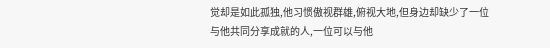觉却是如此孤独,他习惯傲视群雄,俯视大地,但身边却缺少了一位与他共同分享成就的人,一位可以与他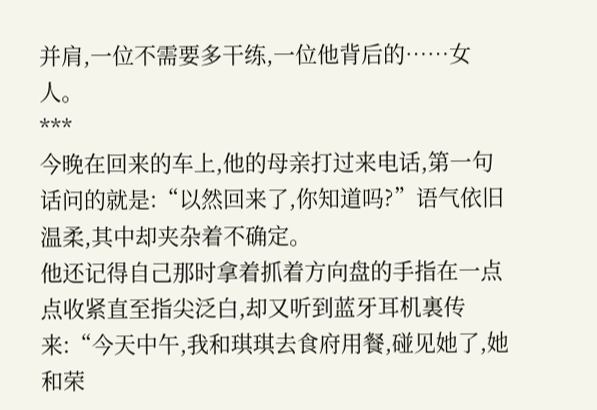并肩,一位不需要多干练,一位他背后的……女人。
***
今晚在回来的车上,他的母亲打过来电话,第一句话问的就是:“以然回来了,你知道吗?”语气依旧温柔,其中却夹杂着不确定。
他还记得自己那时拿着抓着方向盘的手指在一点点收紧直至指尖泛白,却又听到蓝牙耳机裏传来:“今天中午,我和琪琪去食府用餐,碰见她了,她和荣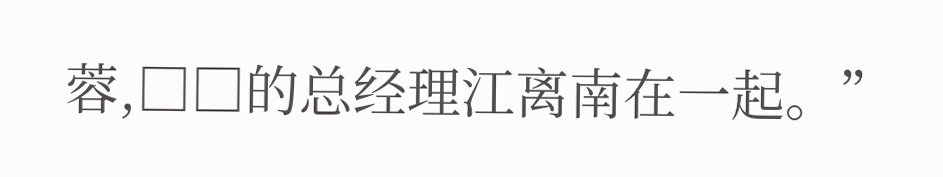蓉,□□的总经理江离南在一起。”